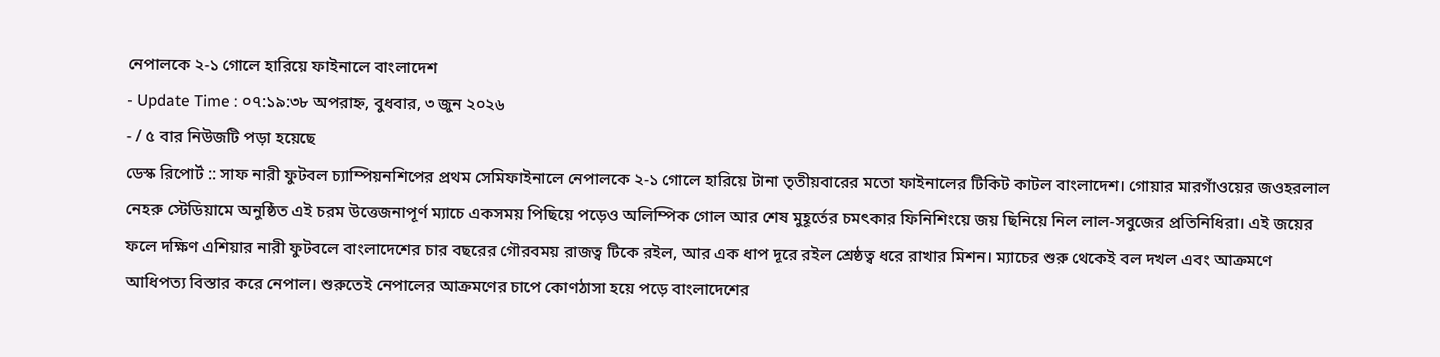নেপালকে ২-১ গোলে হারিয়ে ফাইনালে বাংলাদেশ
- Update Time : ০৭:১৯:৩৮ অপরাহ্ন, বুধবার, ৩ জুন ২০২৬
- / ৫ বার নিউজটি পড়া হয়েছে
ডেস্ক রিপোর্ট :: সাফ নারী ফুটবল চ্যাম্পিয়নশিপের প্রথম সেমিফাইনালে নেপালকে ২-১ গোলে হারিয়ে টানা তৃতীয়বারের মতো ফাইনালের টিকিট কাটল বাংলাদেশ। গোয়ার মারগাঁওয়ের জওহরলাল নেহরু স্টেডিয়ামে অনুষ্ঠিত এই চরম উত্তেজনাপূর্ণ ম্যাচে একসময় পিছিয়ে পড়েও অলিম্পিক গোল আর শেষ মুহূর্তের চমৎকার ফিনিশিংয়ে জয় ছিনিয়ে নিল লাল-সবুজের প্রতিনিধিরা। এই জয়ের ফলে দক্ষিণ এশিয়ার নারী ফুটবলে বাংলাদেশের চার বছরের গৌরবময় রাজত্ব টিকে রইল, আর এক ধাপ দূরে রইল শ্রেষ্ঠত্ব ধরে রাখার মিশন। ম্যাচের শুরু থেকেই বল দখল এবং আক্রমণে আধিপত্য বিস্তার করে নেপাল। শুরুতেই নেপালের আক্রমণের চাপে কোণঠাসা হয়ে পড়ে বাংলাদেশের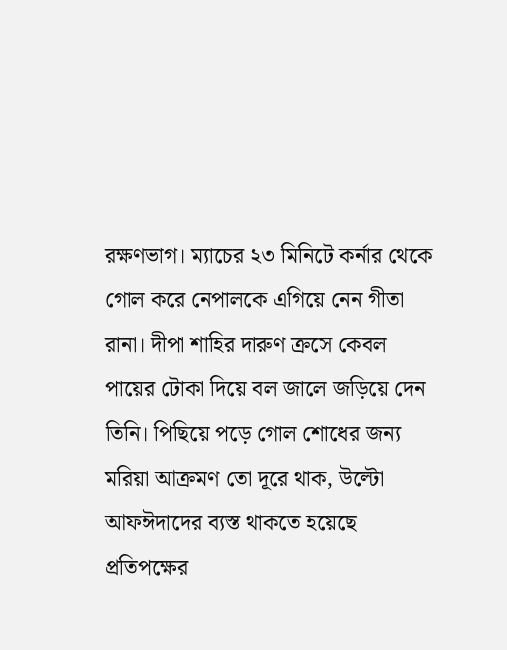রক্ষণভাগ। ম্যাচের ২৩ মিনিটে কর্নার থেকে গোল করে নেপালকে এগিয়ে নেন গীতা রানা। দীপা শাহির দারুণ ক্রসে কেবল পায়ের টোকা দিয়ে বল জালে জড়িয়ে দেন তিনি। পিছিয়ে পড়ে গোল শোধের জন্য মরিয়া আক্রমণ তো দূরে থাক, উল্টো আফঈদাদের ব্যস্ত থাকতে হয়েছে প্রতিপক্ষের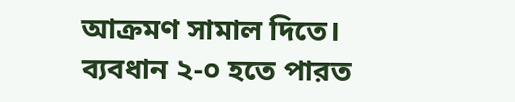আক্রমণ সামাল দিতে। ব্যবধান ২-০ হতে পারত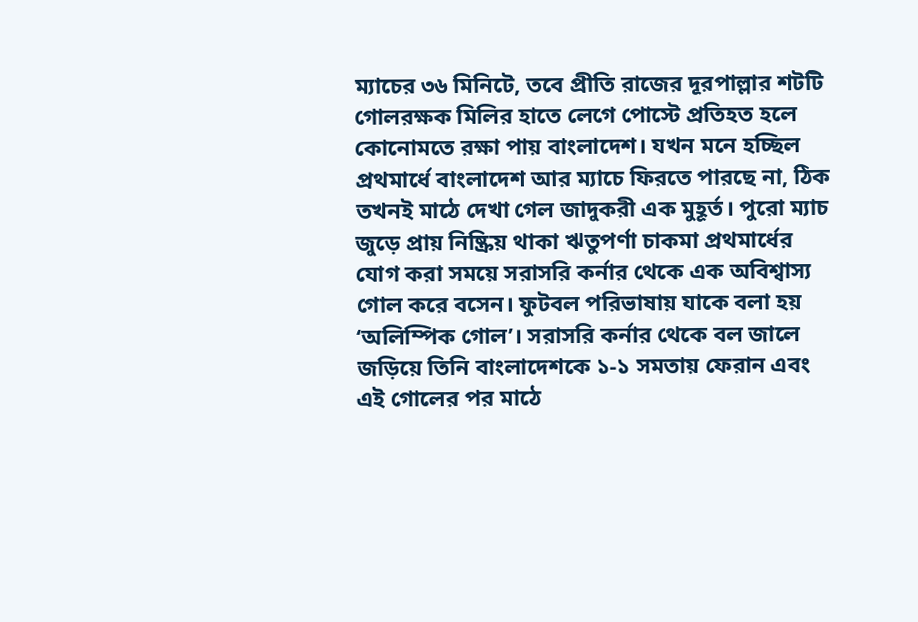ম্যাচের ৩৬ মিনিটে, তবে প্রীতি রাজের দূরপাল্লার শটটি গোলরক্ষক মিলির হাতে লেগে পোস্টে প্রতিহত হলে কোনোমতে রক্ষা পায় বাংলাদেশ। যখন মনে হচ্ছিল প্রথমার্ধে বাংলাদেশ আর ম্যাচে ফিরতে পারছে না, ঠিক তখনই মাঠে দেখা গেল জাদুকরী এক মুহূর্ত। পুরো ম্যাচ জুড়ে প্রায় নিষ্ক্রিয় থাকা ঋতুপর্ণা চাকমা প্রথমার্ধের যোগ করা সময়ে সরাসরি কর্নার থেকে এক অবিশ্বাস্য গোল করে বসেন। ফুটবল পরিভাষায় যাকে বলা হয় ‘অলিম্পিক গোল’। সরাসরি কর্নার থেকে বল জালে জড়িয়ে তিনি বাংলাদেশকে ১-১ সমতায় ফেরান এবং এই গোলের পর মাঠে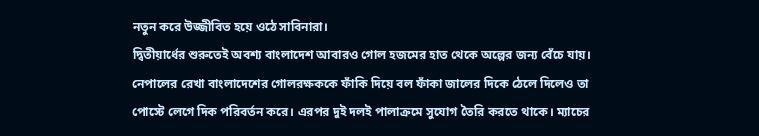নতুন করে উজ্জীবিত হয়ে ওঠে সাবিনারা।
দ্বিতীয়ার্ধের শুরুতেই অবশ্য বাংলাদেশ আবারও গোল হজমের হাত থেকে অল্পের জন্য বেঁচে যায়। নেপালের রেখা বাংলাদেশের গোলরক্ষককে ফাঁকি দিয়ে বল ফাঁকা জালের দিকে ঠেলে দিলেও তা পোস্টে লেগে দিক পরিবর্তন করে। এরপর দুই দলই পালাক্রমে সুযোগ তৈরি করতে থাকে। ম্যাচের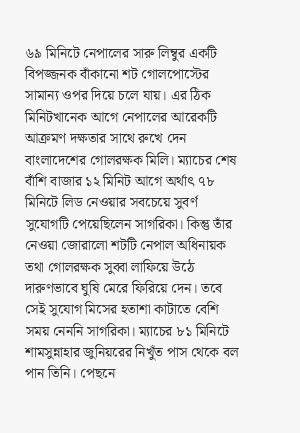৬৯ মিনিটে নেপালের সারু লিম্বুর একটি বিপজ্জনক বাঁকানো শট গোলপোস্টের সামান্য ওপর দিয়ে চলে যায়। এর ঠিক মিনিটখানেক আগে নেপালের আরেকটি আক্রমণ দক্ষতার সাথে রুখে দেন বাংলাদেশের গোলরক্ষক মিলি। ম্যাচের শেষ বাঁশি বাজার ১২ মিনিট আগে অর্থাৎ ৭৮ মিনিটে লিড নেওয়ার সবচেয়ে সুবর্ণ সুযোগটি পেয়েছিলেন সাগরিকা। কিন্তু তাঁর নেওয়া জোরালো শটটি নেপাল অধিনায়ক তথা গোলরক্ষক সুব্বা লাফিয়ে উঠে দারুণভাবে ঘুষি মেরে ফিরিয়ে দেন। তবে সেই সুযোগ মিসের হতাশা কাটাতে বেশি সময় নেননি সাগরিকা। ম্যাচের ৮১ মিনিটে শামসুন্নাহার জুনিয়রের নিখুঁত পাস থেকে বল পান তিনি। পেছনে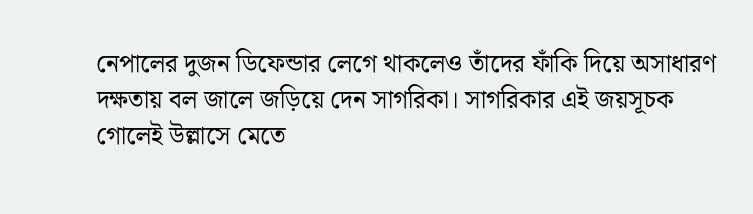নেপালের দুজন ডিফেন্ডার লেগে থাকলেও তাঁদের ফাঁকি দিয়ে অসাধারণ দক্ষতায় বল জালে জড়িয়ে দেন সাগরিকা। সাগরিকার এই জয়সূচক গোলেই উল্লাসে মেতে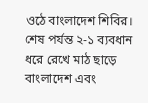ওঠে বাংলাদেশ শিবির। শেষ পর্যন্ত ২-১ ব্যবধান ধরে রেখে মাঠ ছাড়ে বাংলাদেশ এবং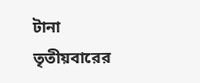টানা তৃতীয়বারের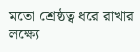মতো শ্রেষ্ঠত্ব ধরে রাখার লক্ষ্যে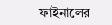ফাইনালের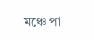মঞ্চে পা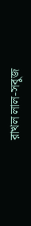রাখল লাল-সবুজ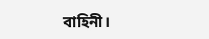বাহিনী।